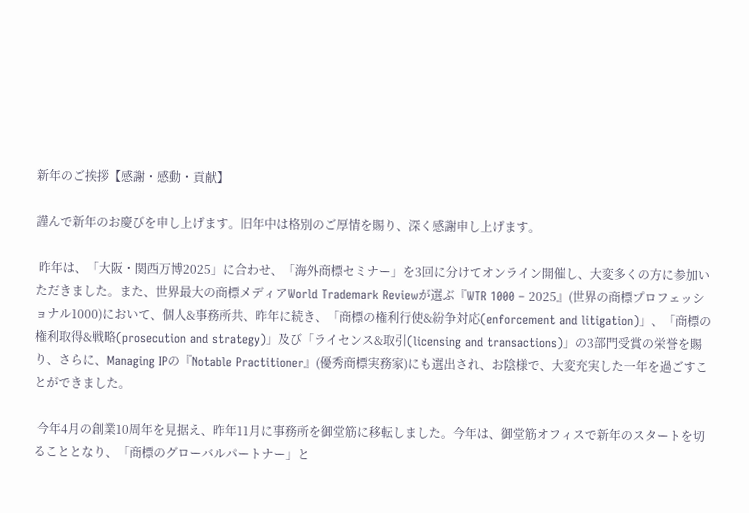新年のご挨拶【感謝・感動・貢献】

謹んで新年のお慶びを申し上げます。旧年中は格別のご厚情を賜り、深く感謝申し上げます。

 昨年は、「大阪・関西万博2025」に合わせ、「海外商標セミナー」を3回に分けてオンライン開催し、大変多くの方に参加いただきました。また、世界最大の商標メディアWorld Trademark Reviewが選ぶ『WTR 1000 – 2025』(世界の商標プロフェッショナル1000)において、個人&事務所共、昨年に続き、「商標の権利行使&紛争対応(enforcement and litigation)」、「商標の権利取得&戦略(prosecution and strategy)」及び「ライセンス&取引(licensing and transactions)」の3部門受賞の栄誉を賜り、さらに、Managing IPの『Notable Practitioner』(優秀商標実務家)にも選出され、お陰様で、大変充実した一年を過ごすことができました。

 今年4月の創業10周年を見据え、昨年11月に事務所を御堂筋に移転しました。今年は、御堂筋オフィスで新年のスタートを切ることとなり、「商標のグローバルパートナー」と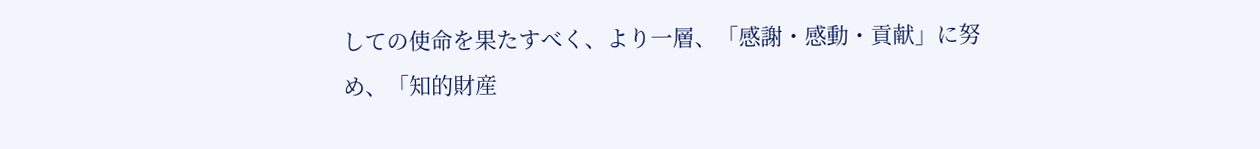しての使命を果たすべく、より一層、「感謝・感動・貢献」に努め、「知的財産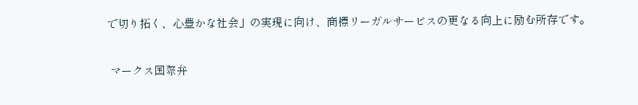で切り拓く、心豊かな社会」の実現に向け、商標リーガルサービスの更なる向上に励む所存です。

 マークス国際弁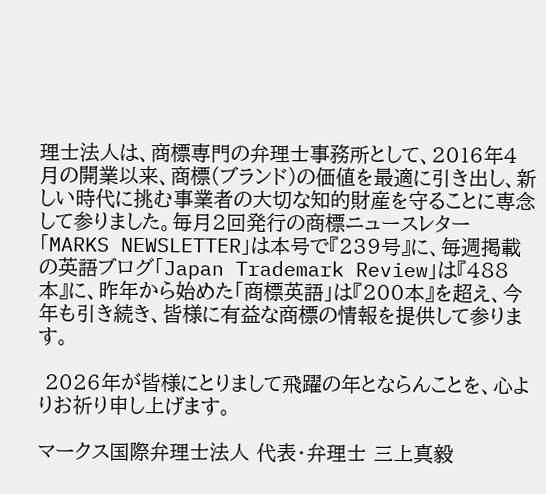理士法人は、商標専門の弁理士事務所として、2016年4月の開業以来、商標(ブランド)の価値を最適に引き出し、新しい時代に挑む事業者の大切な知的財産を守ることに専念して参りました。毎月2回発行の商標ニュースレター「MARKS NEWSLETTER」は本号で『239号』に、毎週掲載の英語ブログ「Japan Trademark Review」は『488本』に、昨年から始めた「商標英語」は『200本』を超え、今年も引き続き、皆様に有益な商標の情報を提供して参ります。

 2026年が皆様にとりまして飛躍の年とならんことを、心よりお祈り申し上げます。

マークス国際弁理士法人 代表・弁理士 三上真毅